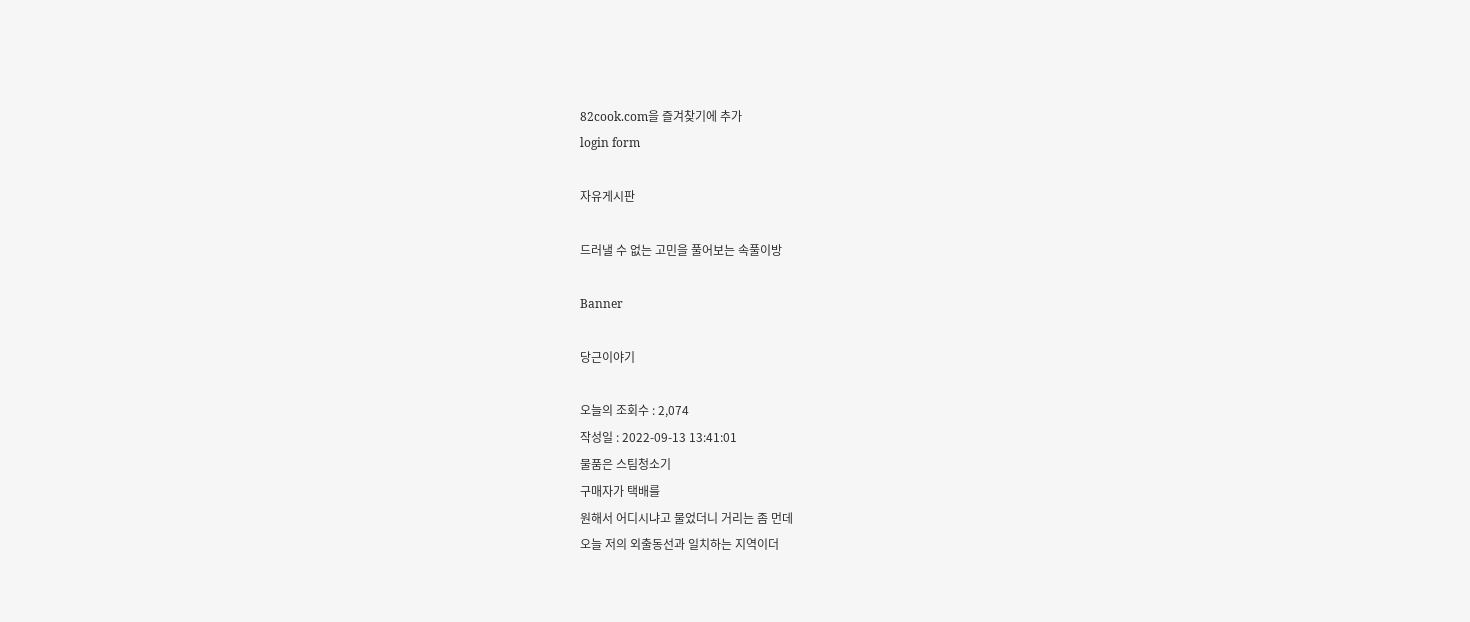82cook.com을 즐겨찾기에 추가
login form

자유게시판

드러낼 수 없는 고민을 풀어보는 속풀이방

Banner

당근이야기

오늘의 조회수 : 2,074
작성일 : 2022-09-13 13:41:01
물품은 스팀청소기
구매자가 택배를
원해서 어디시냐고 물었더니 거리는 좀 먼데
오늘 저의 외출동선과 일치하는 지역이더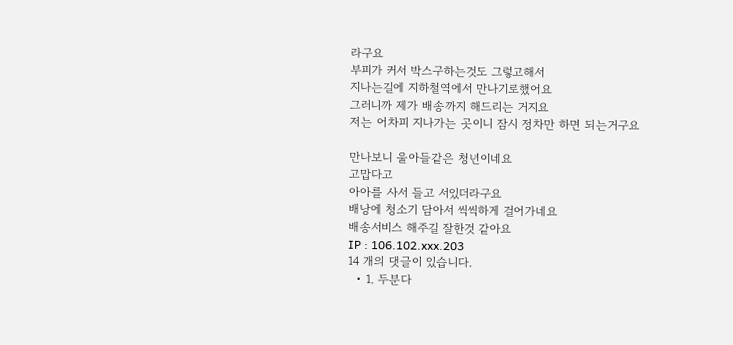라구요
부피가 커서 박스구하는것도 그렇고해서
지나는길에 지하철역에서 만나기로했어요
그러니까 제가 배송까지 해드리는 거지요
저는 어차피 지나가는 곳이니 잠시 정차만 하면 되는거구요

만나보니 울아들같은 청년이네요
고맙다고
아아를 사서 들고 서있더라구요
배낭에 청소기 담아서 씩씩하게 걸어가네요
배송서비스 해주길 잘한것 같아요
IP : 106.102.xxx.203
14 개의 댓글이 있습니다.
  • 1. 두분다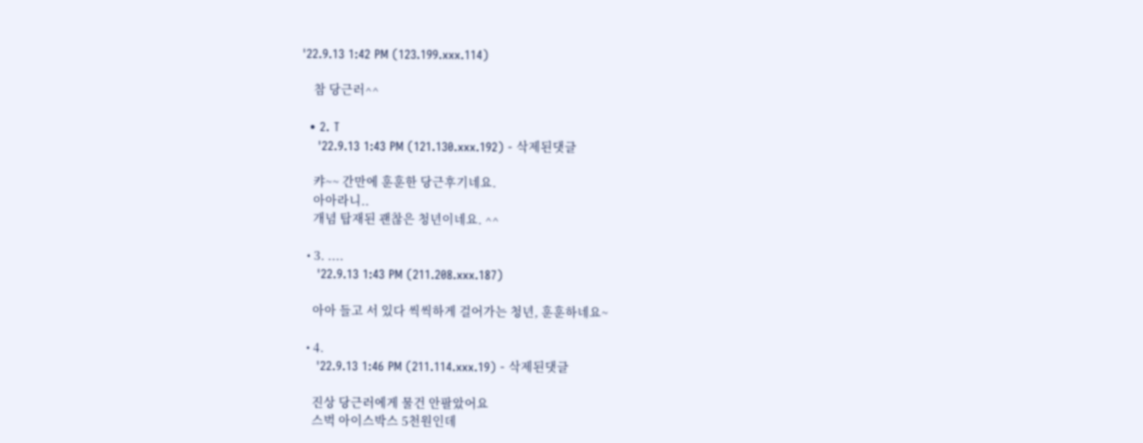'22.9.13 1:42 PM (123.199.xxx.114)

    참 당근러^^

  • 2. T
    '22.9.13 1:43 PM (121.130.xxx.192) - 삭제된댓글

    캬~~ 간만에 훈훈한 당근후기네요.
    아아라니..
    개념 탑재된 괜찮은 청년이네요. ^^

  • 3. ....
    '22.9.13 1:43 PM (211.208.xxx.187)

    아아 들고 서 있다 씩씩하게 걸어가는 청년, 훈훈하네요~

  • 4.
    '22.9.13 1:46 PM (211.114.xxx.19) - 삭제된댓글

    진상 당근러에게 물건 안팔았어요
    스벅 아이스박스 5천원인데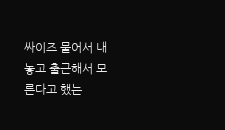싸이즈 물어서 내놓고 출근해서 모른다고 했는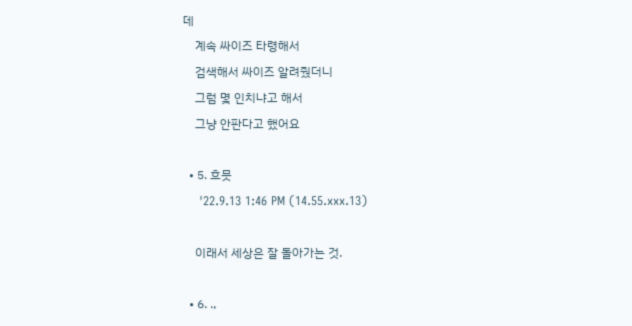데
    계속 싸이즈 타령해서
    검색해서 싸이즈 알려줬더니
    그럼 몇 인치냐고 해서
    그냥 안판다고 했어요

  • 5. 흐믓
    '22.9.13 1:46 PM (14.55.xxx.13)

    이래서 세상은 잘 돌아가는 것.

  • 6. .,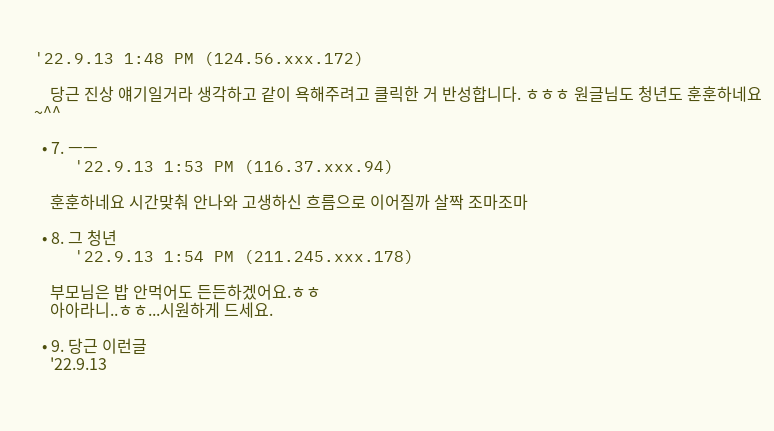'22.9.13 1:48 PM (124.56.xxx.172)

    당근 진상 얘기일거라 생각하고 같이 욕해주려고 클릭한 거 반성합니다. ㅎㅎㅎ 원글님도 청년도 훈훈하네요~^^

  • 7. ㅡㅡ
    '22.9.13 1:53 PM (116.37.xxx.94)

    훈훈하네요 시간맞춰 안나와 고생하신 흐름으로 이어질까 살짝 조마조마

  • 8. 그 청년
    '22.9.13 1:54 PM (211.245.xxx.178)

    부모님은 밥 안먹어도 든든하겠어요.ㅎㅎ
    아아라니..ㅎㅎ...시원하게 드세요.

  • 9. 당근 이런글
    '22.9.13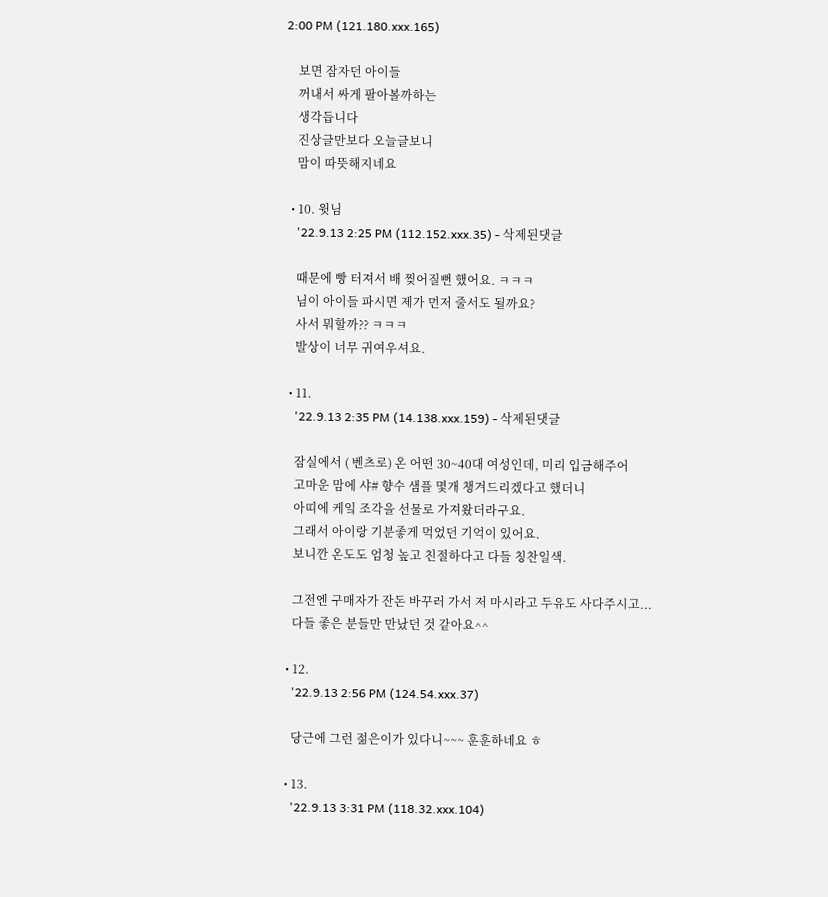2:00 PM (121.180.xxx.165)

    보면 잠자던 아이들
    꺼내서 싸게 팔아볼까하는
    생각듭니다
    진상글만보다 오늘글보니
    맘이 따뜻해지네요

  • 10. 윗님
    '22.9.13 2:25 PM (112.152.xxx.35) - 삭제된댓글

    때문에 빵 터져서 배 찢어질뻔 했어요. ㅋㅋㅋ
    님이 아이들 파시면 제가 먼저 줄서도 될까요?
    사서 뭐할까?? ㅋㅋㅋ
    발상이 너무 귀여우셔요.

  • 11.
    '22.9.13 2:35 PM (14.138.xxx.159) - 삭제된댓글

    잠실에서 ( 벤츠로) 온 어떤 30~40대 여성인데, 미리 입금해주어
    고마운 맘에 샤# 향수 샘플 몇개 챙겨드리겠다고 했더니
    아띠에 케잌 조각을 선물로 가져왔더라구요.
    그래서 아이랑 기분좋게 먹었던 기억이 있어요.
    보니깐 온도도 엄청 높고 친절하다고 다들 칭찬일색.

    그전엔 구매자가 잔돈 바꾸러 가서 저 마시라고 두유도 사다주시고...
    다들 좋은 분들만 만났던 것 같아요^^

  • 12.
    '22.9.13 2:56 PM (124.54.xxx.37)

    당근에 그런 젊은이가 있다니~~~ 훈훈하네요 ㅎ

  • 13.
    '22.9.13 3:31 PM (118.32.xxx.104)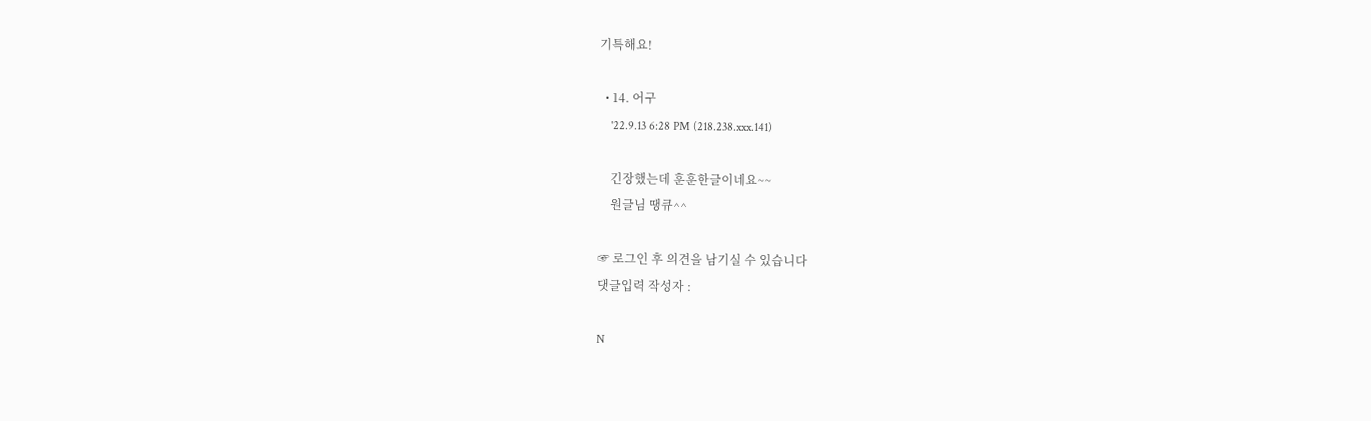기특해요!

  • 14. 어구
    '22.9.13 6:28 PM (218.238.xxx.141)

    긴장했는데 훈훈한글이네요~~
    원글님 땡큐^^

☞ 로그인 후 의견을 남기실 수 있습니다
댓글입력 작성자 :

N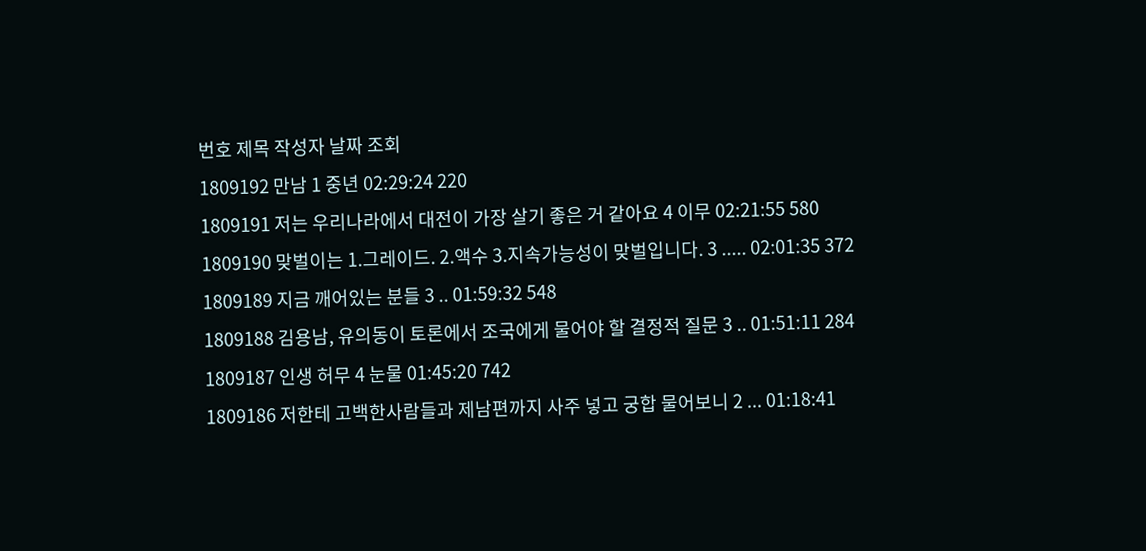번호 제목 작성자 날짜 조회
1809192 만남 1 중년 02:29:24 220
1809191 저는 우리나라에서 대전이 가장 살기 좋은 거 같아요 4 이무 02:21:55 580
1809190 맞벌이는 1.그레이드. 2.액수 3.지속가능성이 맞벌입니다. 3 ..... 02:01:35 372
1809189 지금 깨어있는 분들 3 .. 01:59:32 548
1809188 김용남, 유의동이 토론에서 조국에게 물어야 할 결정적 질문 3 .. 01:51:11 284
1809187 인생 허무 4 눈물 01:45:20 742
1809186 저한테 고백한사람들과 제남편까지 사주 넣고 궁합 물어보니 2 ... 01:18:41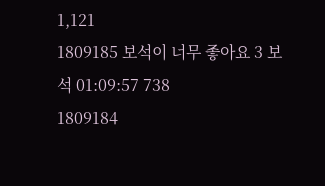1,121
1809185 보석이 너무 좋아요 3 보석 01:09:57 738
1809184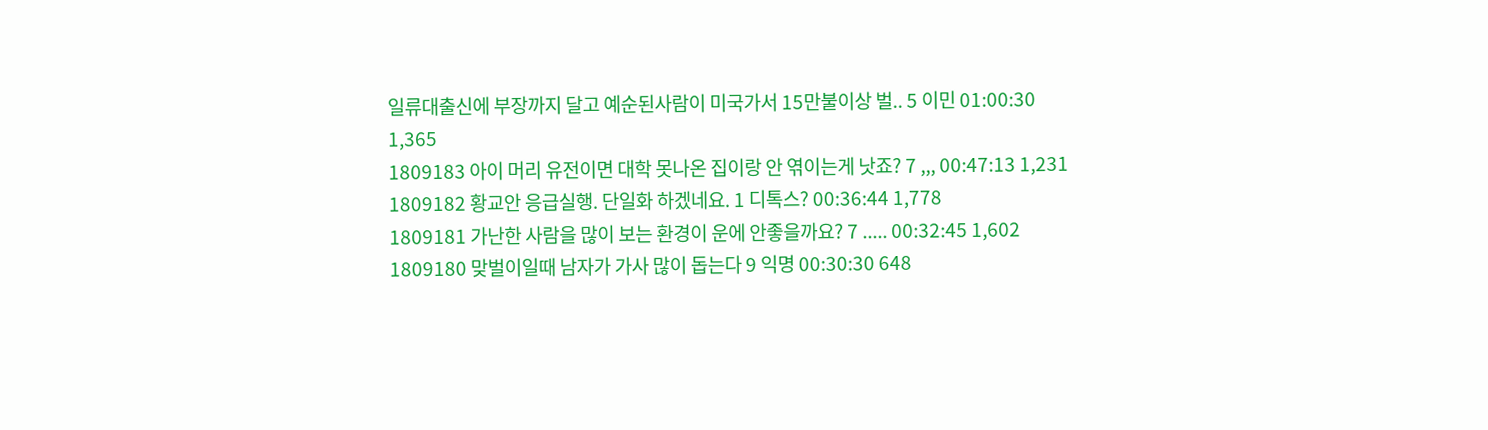일류대출신에 부장까지 달고 예순된사람이 미국가서 15만불이상 벌.. 5 이민 01:00:30 1,365
1809183 아이 머리 유전이면 대학 못나온 집이랑 안 엮이는게 낫죠? 7 ,,, 00:47:13 1,231
1809182 황교안 응급실행. 단일화 하겠네요. 1 디톡스? 00:36:44 1,778
1809181 가난한 사람을 많이 보는 환경이 운에 안좋을까요? 7 ..... 00:32:45 1,602
1809180 맞벌이일때 남자가 가사 많이 돕는다 9 익명 00:30:30 648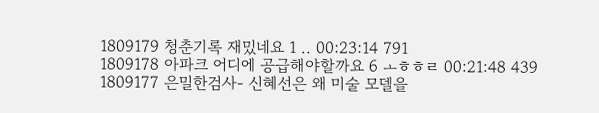1809179 청춘기록 재밌네요 1 .. 00:23:14 791
1809178 아파크 어디에 공급해야할까요 6 ㅗㅎㅎㄹ 00:21:48 439
1809177 은밀한검사- 신혜선은 왜 미술 모델을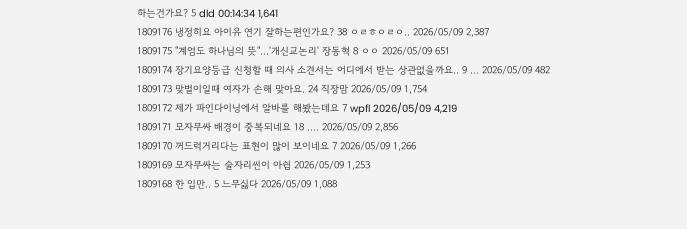하는건가요? 5 dld 00:14:34 1,641
1809176 냉정히요 아이유 연기 잘하는편인가요? 38 ㅇㄹㅎㅇㄹㅇ.. 2026/05/09 2,387
1809175 "계엄도 하나님의 뜻"…'개신교논리' 장동혁 8 ㅇㅇ 2026/05/09 651
1809174 장기요양등급 신청할 때 의사 소견서는 어디에서 받는 상관없을까요.. 9 ... 2026/05/09 482
1809173 맞벌이일때 여자가 손해 맞아요. 24 직장맘 2026/05/09 1,754
1809172 제가 파인다이닝에서 알바를 해봤는데요 7 wpfl 2026/05/09 4,219
1809171 모자무싸 배경이 중복되네요 18 .... 2026/05/09 2,856
1809170 꺼드럭거리다는 표현이 많이 보이네요 7 2026/05/09 1,266
1809169 모자무싸는 술자리씬이 아쉽 2026/05/09 1,253
1809168 한 입만.. 5 느무싫다 2026/05/09 1,088